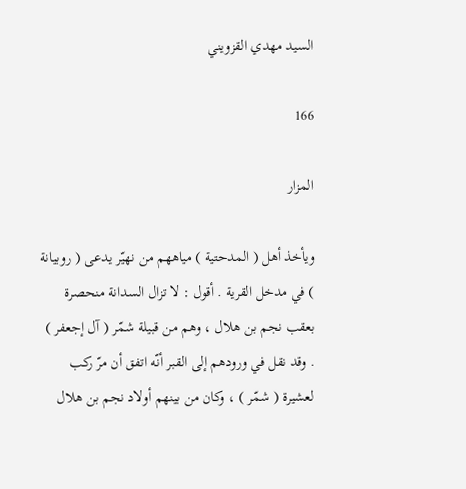السيد مهدي القزويني

166

المزار

ويأخذ أهل ( المدحتية ) مياههم من نهيّر يدعى ( روبيانة ) في مدخل القرية . أقول : لا تزال السدانة منحصرة بعقب نجم بن هلال ، وهم من قبيلة شمّر ( آل إجعفر ) . وقد نقل في ورودهم إلى القبر أنّه اتفق أن مرّ ركب لعشيرة ( شمّر ) ، وكان من بينهم أولاد نجم بن هلال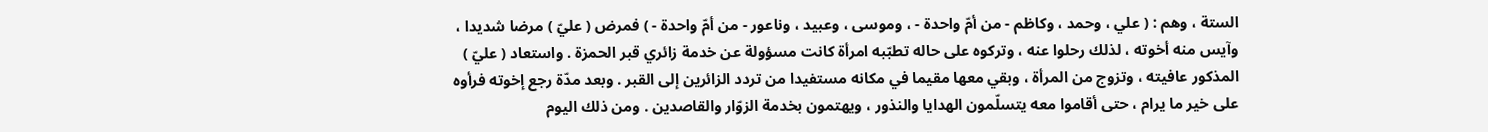الستة ، وهم : ( علي ، وحمد ، وكاظم - من أمّ واحدة - ، وموسى ، وعبيد ، وناعور - من أمّ واحدة - ) فمرض ( عليّ ) مرضا شديدا ، وآيس منه أخوته ، لذلك رحلوا عنه ، وتركوه على حاله تطبّبه امرأة كانت مسؤولة عن خدمة زائري قبر الحمزة . واستعاد ( عليّ ) المذكور عافيته ، وتزوج من المرأة ، وبقي معها مقيما في مكانه مستفيدا من تردد الزائرين إلى القبر . وبعد مدّة رجع إخوته فرأوه على خير ما يرام ، حتى أقاموا معه يتسلّمون الهدايا والنذور ، ويهتمون بخدمة الزوّار والقاصدين . ومن ذلك اليوم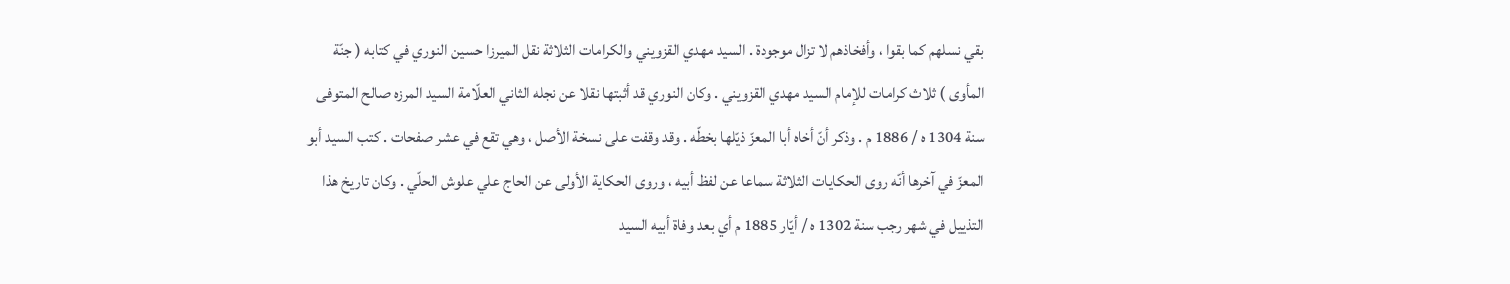بقي نسلهم كما بقوا ، وأفخاذهم لا تزال موجودة . السيد مهدي القزويني والكرامات الثلاثة نقل الميرزا حسين النوري في كتابه ( جنّة المأوى ) ثلاث كرامات للإمام السيد مهدي القزويني . وكان النوري قد أثبتها نقلا عن نجله الثاني العلّامة السيد المرزه صالح المتوفى سنة 1304 ه / 1886 م . وذكر أنّ أخاه أبا المعزّ ذيّلها بخطّه . وقد وقفت على نسخة الأصل ، وهي تقع في عشر صفحات . كتب السيد أبو المعزّ في آخرها أنّه روى الحكايات الثلاثة سماعا عن لفظ أبيه ، وروى الحكاية الأولى عن الحاج علي علوش الحلّي . وكان تاريخ هذا التذييل في شهر رجب سنة 1302 ه / أيّار 1885 م أي بعد وفاة أبيه السيد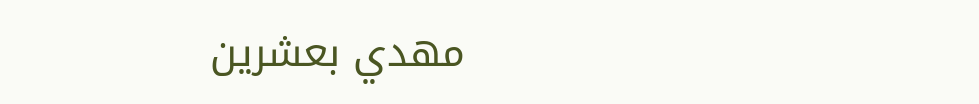مهدي بعشرين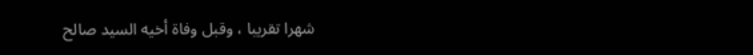شهرا تقريبا ، وقبل وفاة أخيه السيد صالح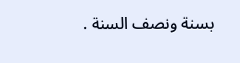بسنة ونصف السنة .